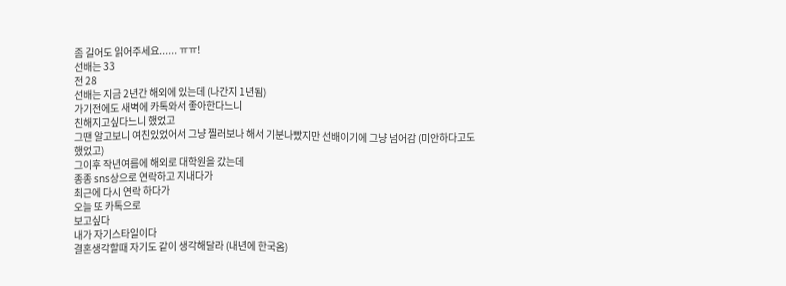좀 길어도 읽어주세요...... ㅠㅠ!
선배는 33
전 28
선배는 지금 2년간 해외에 있는데 (나간지 1년됨)
가기전에도 새벽에 카톡와서 좋아한다느니
친해지고싶다느니 했었고
그땐 알고보니 여친있었어서 그냥 찔러보나 해서 기분나빴지만 선배이기에 그냥 넘어감 (미안하다고도 했었고)
그이후 작년여름에 해외로 대학원을 갔는데
종종 sns상으로 연락하고 지내다가
최근에 다시 연락 하다가
오늘 또 카톡으로
보고싶다
내가 자기스타일이다
결혼생각할때 자기도 같이 생각해달라 (내년에 한국옴)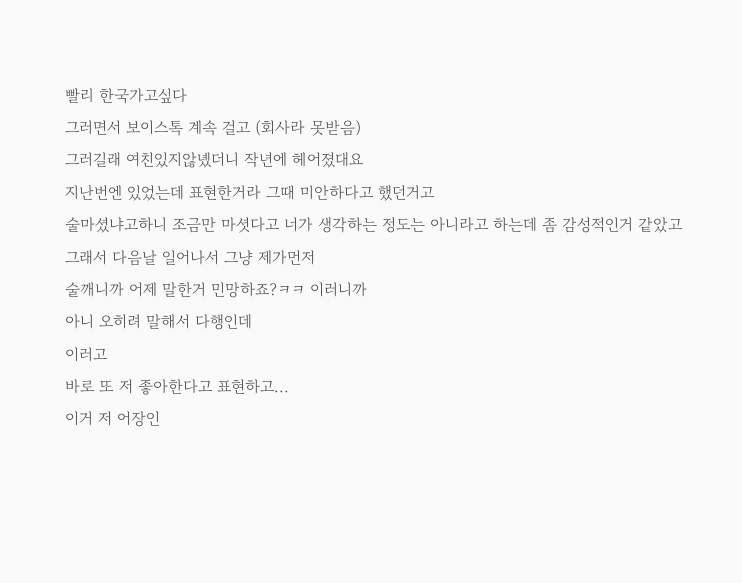빨리 한국가고싶다
그러면서 보이스톡 계속 걸고 (회사라 못받음)
그러길래 여친있지않녰더니 작년에 헤어졌대요
지난번엔 있었는데 표현한거라 그때 미안하다고 했던거고
술마셨냐고하니 조금만 마셧다고 너가 생각하는 정도는 아니라고 하는데 좀 감성적인거 같았고
그래서 다음날 일어나서 그냥 제가먼저
술깨니까 어제 말한거 민망하죠?ㅋㅋ 이러니까
아니 오히려 말해서 다행인데
이러고
바로 또 저 좋아한다고 표현하고...
이거 저 어장인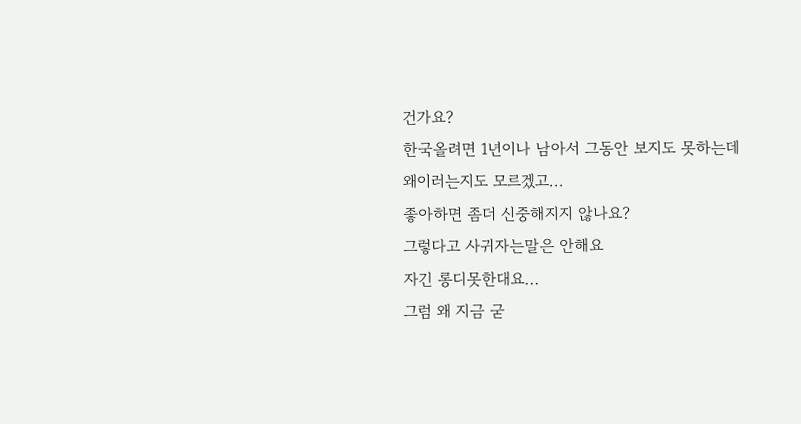건가요?
한국올려면 1년이나 남아서 그동안 보지도 못하는데
왜이러는지도 모르겠고...
좋아하면 좀더 신중해지지 않나요?
그렇다고 사귀자는말은 안해요
자긴 롱디못한대요...
그럼 왜 지금 굳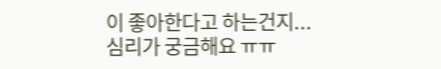이 좋아한다고 하는건지... 심리가 궁금해요 ㅠㅠ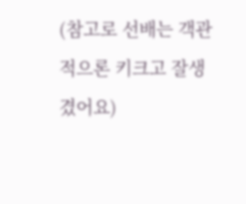(참고로 선배는 객관적으론 키크고 잘생겼어요)